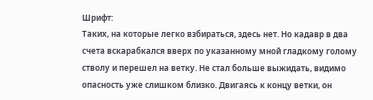Шрифт:
Таких, на которые легко взбираться, здесь нет. Но кадавр в два счета вскарабкался вверх по указанному мной гладкому голому стволу и перешел на ветку. Не стал больше выжидать, видимо опасность уже слишком близко. Двигаясь к концу ветки, он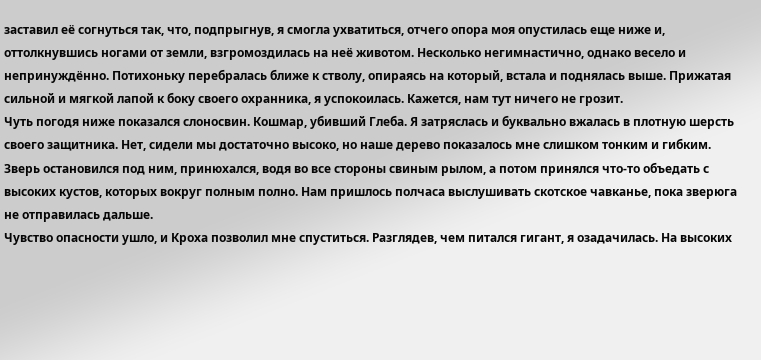заставил её согнуться так, что, подпрыгнув, я смогла ухватиться, отчего опора моя опустилась еще ниже и, оттолкнувшись ногами от земли, взгромоздилась на неё животом. Несколько негимнастично, однако весело и непринуждённо. Потихоньку перебралась ближе к стволу, опираясь на который, встала и поднялась выше. Прижатая сильной и мягкой лапой к боку своего охранника, я успокоилась. Кажется, нам тут ничего не грозит.
Чуть погодя ниже показался слоносвин. Кошмар, убивший Глеба. Я затряслась и буквально вжалась в плотную шерсть своего защитника. Нет, сидели мы достаточно высоко, но наше дерево показалось мне слишком тонким и гибким. Зверь остановился под ним, принюхался, водя во все стороны свиным рылом, а потом принялся что-то объедать с высоких кустов, которых вокруг полным полно. Нам пришлось полчаса выслушивать скотское чавканье, пока зверюга не отправилась дальше.
Чувство опасности ушло, и Кроха позволил мне спуститься. Разглядев, чем питался гигант, я озадачилась. На высоких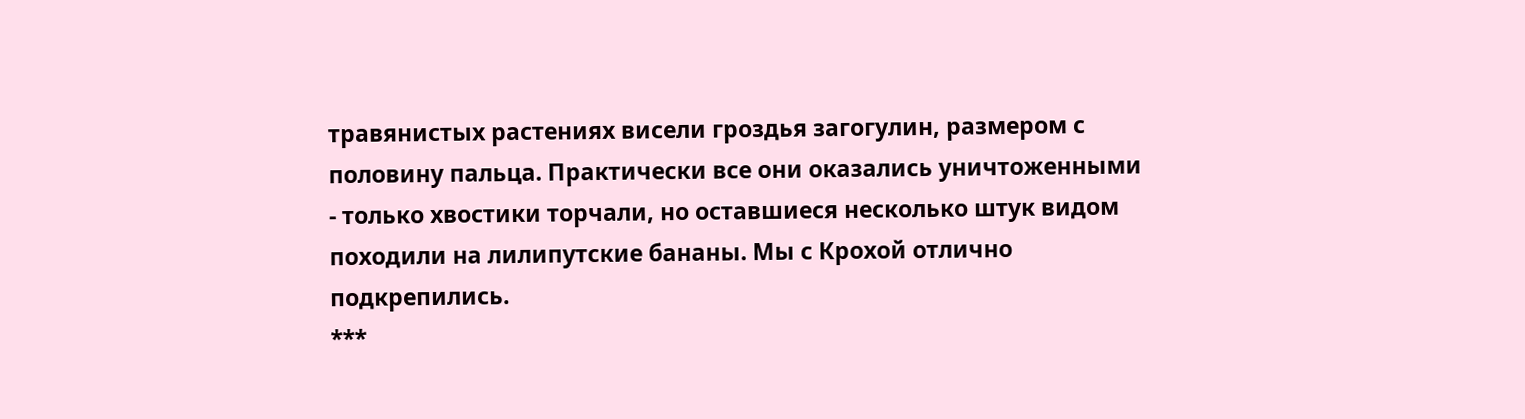травянистых растениях висели гроздья загогулин, размером с половину пальца. Практически все они оказались уничтоженными - только хвостики торчали, но оставшиеся несколько штук видом походили на лилипутские бананы. Мы с Крохой отлично подкрепились.
***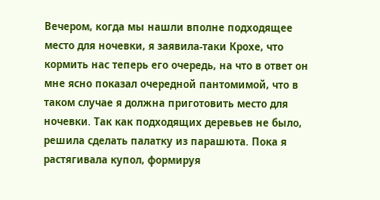Вечером, когда мы нашли вполне подходящее место для ночевки, я заявила-таки Крохе, что кормить нас теперь его очередь, на что в ответ он мне ясно показал очередной пантомимой, что в таком случае я должна приготовить место для ночевки. Так как подходящих деревьев не было, решила сделать палатку из парашюта. Пока я растягивала купол, формируя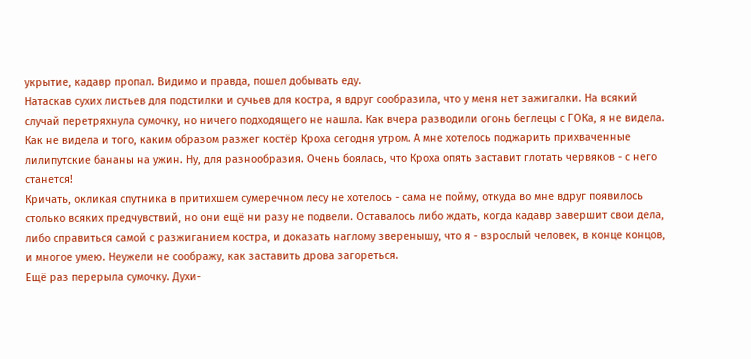укрытие, кадавр пропал. Видимо и правда, пошел добывать еду.
Натаскав сухих листьев для подстилки и сучьев для костра, я вдруг сообразила, что у меня нет зажигалки. На всякий случай перетряхнула сумочку, но ничего подходящего не нашла. Как вчера разводили огонь беглецы с ГОКа, я не видела. Как не видела и того, каким образом разжег костёр Кроха сегодня утром. А мне хотелось поджарить прихваченные лилипутские бананы на ужин. Ну, для разнообразия. Очень боялась, что Кроха опять заставит глотать червяков - с него станется!
Кричать, окликая спутника в притихшем сумеречном лесу не хотелось - сама не пойму, откуда во мне вдруг появилось столько всяких предчувствий, но они ещё ни разу не подвели. Оставалось либо ждать, когда кадавр завершит свои дела, либо справиться самой с разжиганием костра, и доказать наглому зверенышу, что я - взрослый человек, в конце концов, и многое умею. Неужели не соображу, как заставить дрова загореться.
Ещё раз перерыла сумочку. Духи-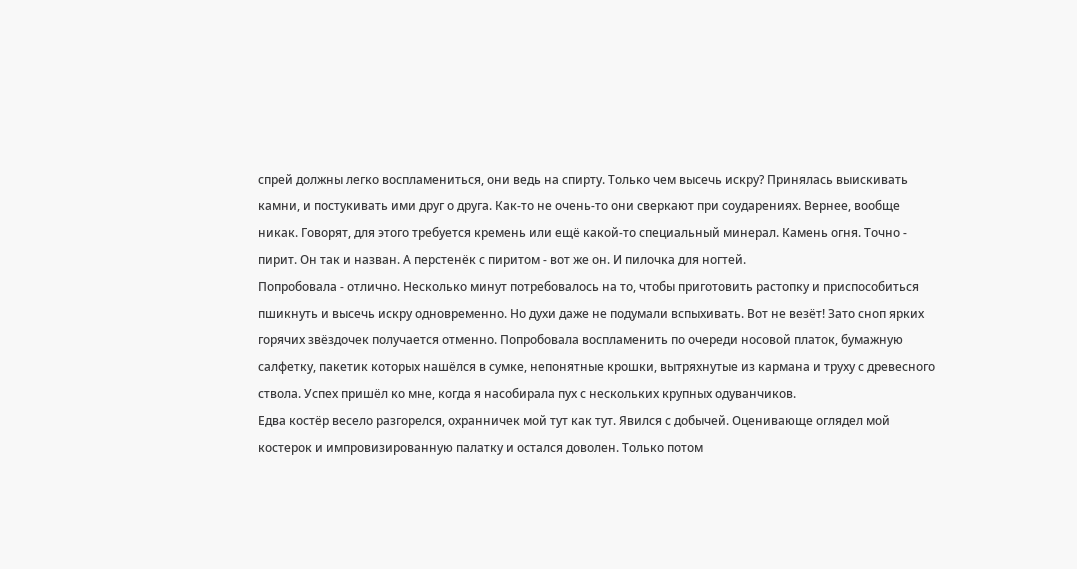спрей должны легко воспламениться, они ведь на спирту. Только чем высечь искру? Принялась выискивать камни, и постукивать ими друг о друга. Как-то не очень-то они сверкают при соударениях. Вернее, вообще никак. Говорят, для этого требуется кремень или ещё какой-то специальный минерал. Камень огня. Точно - пирит. Он так и назван. А перстенёк с пиритом - вот же он. И пилочка для ногтей.
Попробовала - отлично. Несколько минут потребовалось на то, чтобы приготовить растопку и приспособиться пшикнуть и высечь искру одновременно. Но духи даже не подумали вспыхивать. Вот не везёт! Зато сноп ярких горячих звёздочек получается отменно. Попробовала воспламенить по очереди носовой платок, бумажную салфетку, пакетик которых нашёлся в сумке, непонятные крошки, вытряхнутые из кармана и труху с древесного ствола. Успех пришёл ко мне, когда я насобирала пух с нескольких крупных одуванчиков.
Едва костёр весело разгорелся, охранничек мой тут как тут. Явился с добычей. Оценивающе оглядел мой костерок и импровизированную палатку и остался доволен. Только потом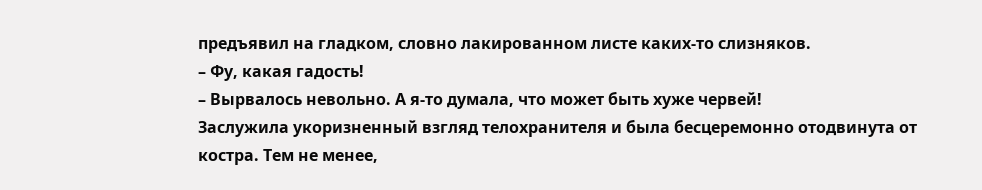предъявил на гладком, словно лакированном листе каких-то слизняков.
– Фу, какая гадость!
– Вырвалось невольно. А я-то думала, что может быть хуже червей!
Заслужила укоризненный взгляд телохранителя и была бесцеремонно отодвинута от костра. Тем не менее,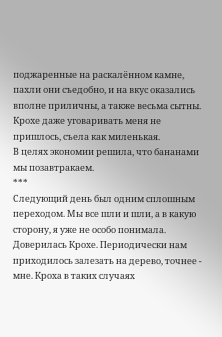поджаренные на раскалённом камне, пахли они съедобно, и на вкус оказались вполне приличны, а также весьма сытны. Крохе даже уговаривать меня не пришлось, съела как миленькая.
В целях экономии решила, что бананами мы позавтракаем.
***
Следующий день был одним сплошным переходом. Мы все шли и шли, а в какую сторону, я уже не особо понимала. Доверилась Крохе. Периодически нам приходилось залезать на дерево, точнее - мне. Кроха в таких случаях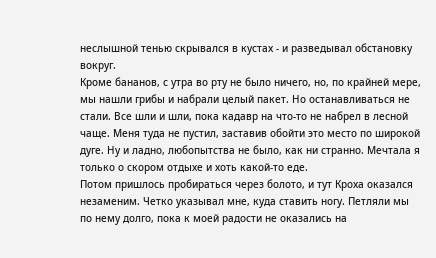неслышной тенью скрывался в кустах - и разведывал обстановку вокруг.
Кроме бананов, с утра во рту не было ничего, но, по крайней мере, мы нашли грибы и набрали целый пакет. Но останавливаться не стали. Все шли и шли, пока кадавр на что-то не набрел в лесной чаще. Меня туда не пустил, заставив обойти это место по широкой дуге. Ну и ладно, любопытства не было, как ни странно. Мечтала я только о скором отдыхе и хоть какой-то еде.
Потом пришлось пробираться через болото, и тут Кроха оказался незаменим. Четко указывал мне, куда ставить ногу. Петляли мы по нему долго, пока к моей радости не оказались на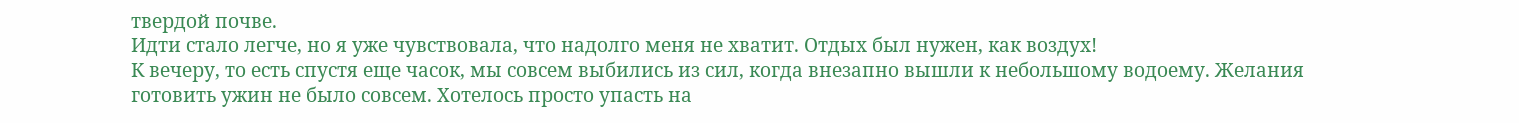твердой почве.
Идти стало легче, но я уже чувствовала, что надолго меня не хватит. Отдых был нужен, как воздух!
К вечеру, то есть спустя еще часок, мы совсем выбились из сил, когда внезапно вышли к небольшому водоему. Желания готовить ужин не было совсем. Хотелось просто упасть на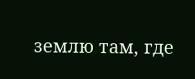землю там, где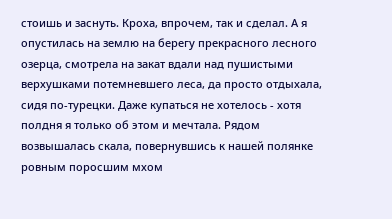стоишь и заснуть. Кроха, впрочем, так и сделал. А я опустилась на землю на берегу прекрасного лесного озерца, смотрела на закат вдали над пушистыми верхушками потемневшего леса, да просто отдыхала, сидя по-турецки. Даже купаться не хотелось - хотя полдня я только об этом и мечтала. Рядом возвышалась скала, повернувшись к нашей полянке ровным поросшим мхом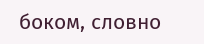боком, словно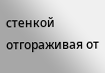стенкой отгораживая от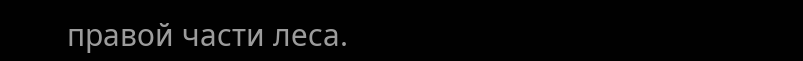правой части леса.